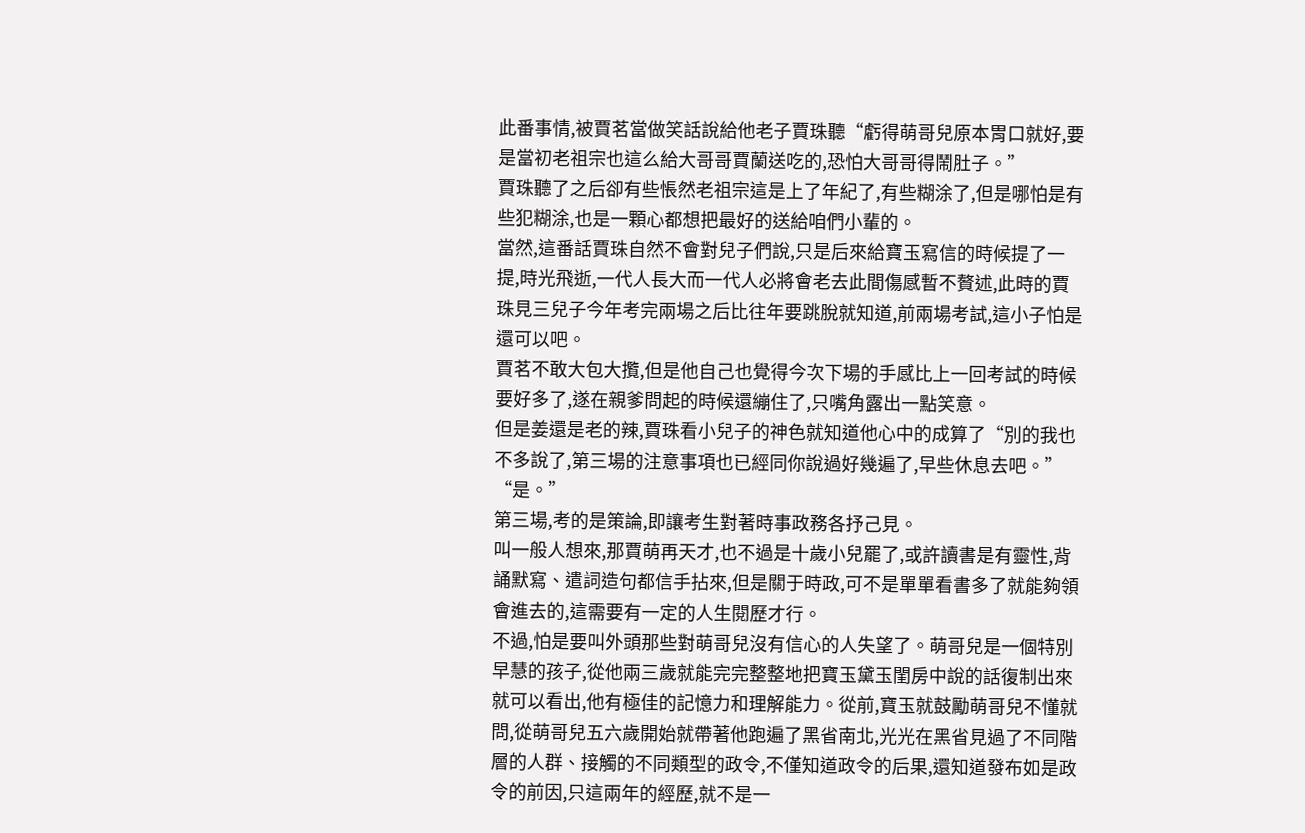此番事情,被賈茗當做笑話說給他老子賈珠聽“虧得萌哥兒原本胃口就好,要是當初老祖宗也這么給大哥哥賈蘭送吃的,恐怕大哥哥得鬧肚子。”
賈珠聽了之后卻有些悵然老祖宗這是上了年紀了,有些糊涂了,但是哪怕是有些犯糊涂,也是一顆心都想把最好的送給咱們小輩的。
當然,這番話賈珠自然不會對兒子們說,只是后來給寶玉寫信的時候提了一提,時光飛逝,一代人長大而一代人必將會老去此間傷感暫不贅述,此時的賈珠見三兒子今年考完兩場之后比往年要跳脫就知道,前兩場考試,這小子怕是還可以吧。
賈茗不敢大包大攬,但是他自己也覺得今次下場的手感比上一回考試的時候要好多了,遂在親爹問起的時候還繃住了,只嘴角露出一點笑意。
但是姜還是老的辣,賈珠看小兒子的神色就知道他心中的成算了“別的我也不多說了,第三場的注意事項也已經同你說過好幾遍了,早些休息去吧。”
“是。”
第三場,考的是策論,即讓考生對著時事政務各抒己見。
叫一般人想來,那賈萌再天才,也不過是十歲小兒罷了,或許讀書是有靈性,背誦默寫、遣詞造句都信手拈來,但是關于時政,可不是單單看書多了就能夠領會進去的,這需要有一定的人生閱歷才行。
不過,怕是要叫外頭那些對萌哥兒沒有信心的人失望了。萌哥兒是一個特別早慧的孩子,從他兩三歲就能完完整整地把寶玉黛玉閨房中說的話復制出來就可以看出,他有極佳的記憶力和理解能力。從前,寶玉就鼓勵萌哥兒不懂就問,從萌哥兒五六歲開始就帶著他跑遍了黑省南北,光光在黑省見過了不同階層的人群、接觸的不同類型的政令,不僅知道政令的后果,還知道發布如是政令的前因,只這兩年的經歷,就不是一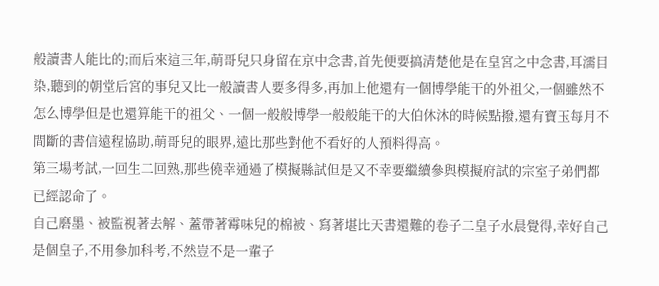般讀書人能比的;而后來這三年,萌哥兒只身留在京中念書,首先便要搞清楚他是在皇宮之中念書,耳濡目染,聽到的朝堂后宮的事兒又比一般讀書人要多得多,再加上他還有一個博學能干的外祖父,一個雖然不怎么博學但是也還算能干的祖父、一個一般般博學一般般能干的大伯休沐的時候點撥,還有寶玉每月不間斷的書信遠程協助,萌哥兒的眼界,遠比那些對他不看好的人預料得高。
第三場考試,一回生二回熟,那些僥幸通過了模擬縣試但是又不幸要繼續參與模擬府試的宗室子弟們都已經認命了。
自己磨墨、被監視著去解、蓋帶著霉味兒的棉被、寫著堪比天書還難的卷子二皇子水晨覺得,幸好自己是個皇子,不用參加科考,不然豈不是一輩子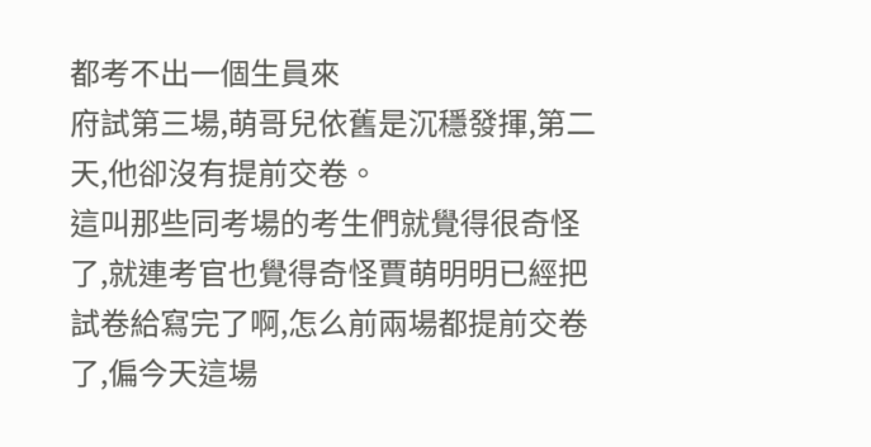都考不出一個生員來
府試第三場,萌哥兒依舊是沉穩發揮,第二天,他卻沒有提前交卷。
這叫那些同考場的考生們就覺得很奇怪了,就連考官也覺得奇怪賈萌明明已經把試卷給寫完了啊,怎么前兩場都提前交卷了,偏今天這場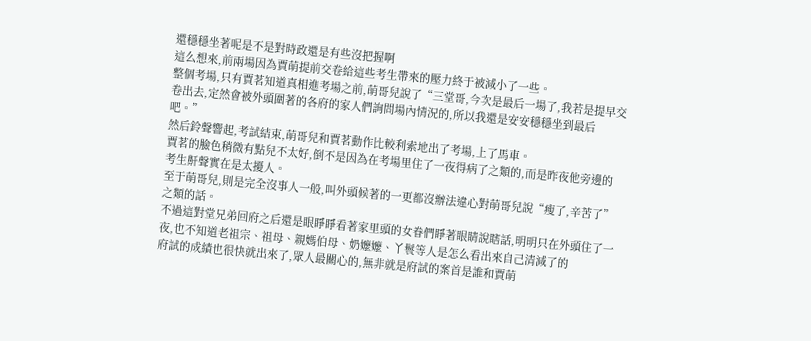還穩穩坐著呢是不是對時政還是有些沒把握啊
這么想來,前兩場因為賈萌提前交卷給這些考生帶來的壓力終于被減小了一些。
整個考場,只有賈茗知道真相進考場之前,萌哥兒說了“三堂哥,今次是最后一場了,我若是提早交卷出去,定然會被外頭圍著的各府的家人們詢問場內情況的,所以我還是安安穩穩坐到最后吧。”
然后鈴聲響起,考試結束,萌哥兒和賈茗動作比較利索地出了考場,上了馬車。
賈茗的臉色稍微有點兒不太好,倒不是因為在考場里住了一夜得病了之類的,而是昨夜他旁邊的考生鼾聲實在是太擾人。
至于萌哥兒,則是完全沒事人一般,叫外頭候著的一更都沒辦法違心對萌哥兒說“瘦了,辛苦了”之類的話。
不過這對堂兄弟回府之后還是眼睜睜看著家里頭的女眷們睜著眼睛說瞎話,明明只在外頭住了一夜,也不知道老祖宗、祖母、親媽伯母、奶嬤嬤、丫鬟等人是怎么看出來自己清減了的
府試的成績也很快就出來了,眾人最關心的,無非就是府試的案首是誰和賈萌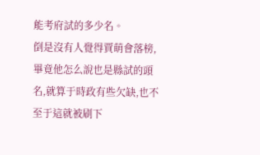能考府試的多少名。
倒是沒有人覺得賈萌會落榜,畢竟他怎么說也是縣試的頭名,就算于時政有些欠缺,也不至于這就被刷下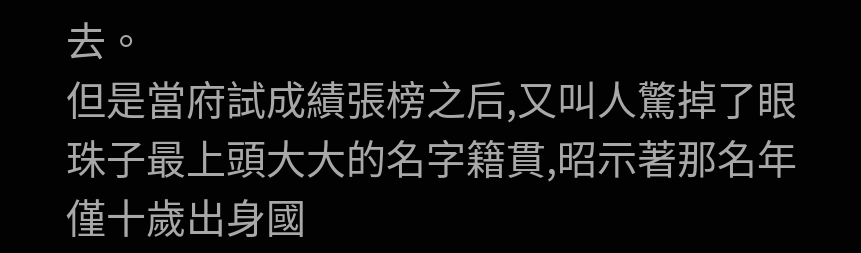去。
但是當府試成績張榜之后,又叫人驚掉了眼珠子最上頭大大的名字籍貫,昭示著那名年僅十歲出身國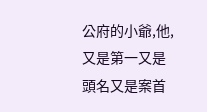公府的小爺,他,又是第一又是頭名又是案首